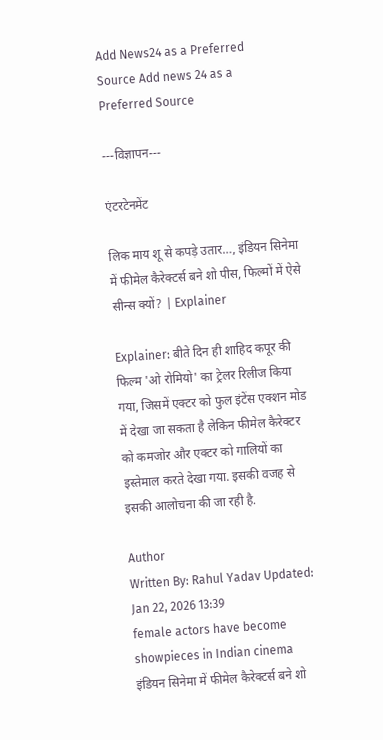Add News24 as a Preferred Source Add news 24 as a Preferred Source

---विज्ञापन---

एंटरटेनमेंट

लिक माय शू से कपड़े उतार…, इंडियन सिनेमा में फीमेल कैरेक्टर्स बने शो पीस, फिल्मों में ऐसे सीन्स क्यों? | Explainer

Explainer: बीते दिन ही शाहिद कपूर की फिल्म 'ओ रोमियो' का ट्रेलर रिलीज किया गया, जिसमें एक्टर को फुल इंटेंस एक्शन मोड में देखा जा सकता है लेकिन फीमेल कैरेक्टर को कमजोर और एक्टर को गालियों का इस्तेमाल करते देखा गया. इसकी वजह से इसकी आलोचना की जा रही है.

Author
Written By: Rahul Yadav Updated: Jan 22, 2026 13:39
female actors have become showpieces in Indian cinema
इंडियन सिनेमा में फीमेल कैरेक्टर्स बने शो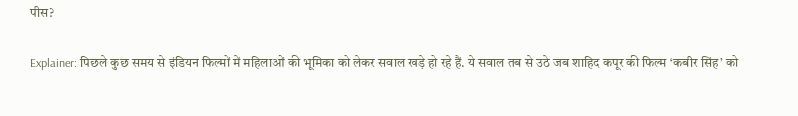पीस?

Explainer: पिछले कुछ समय से इंडियन फिल्मों में महिलाओं की भूमिका को लेकर सवाल खड़े हो रहे हैं. ये सवाल तब से उठे जब शाहिद कपूर की फिल्म ‘कबीर सिंह’ को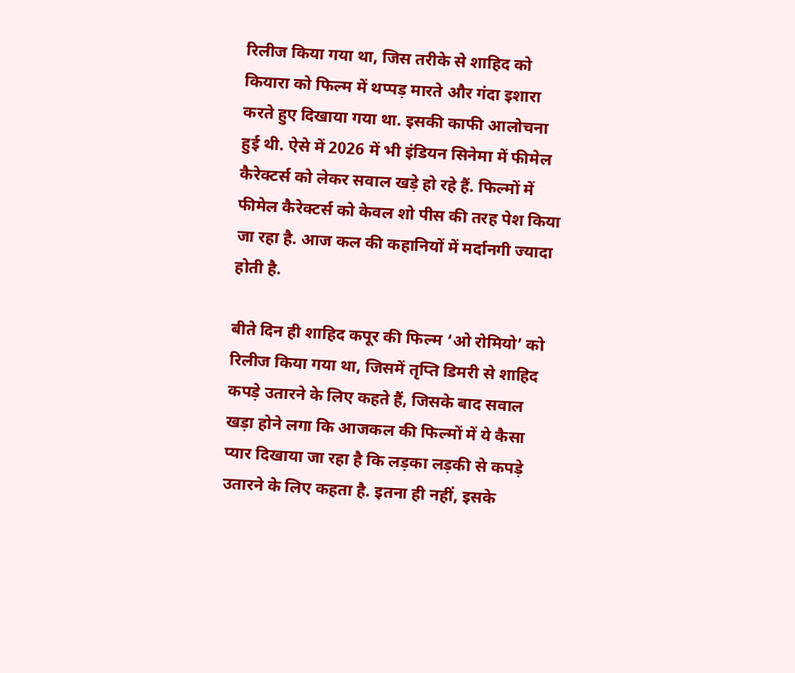रिलीज किया गया था, जिस तरीके से शाहिद को कियारा को फिल्म में थप्पड़ मारते और गंदा इशारा करते हुए दिखाया गया था. इसकी काफी आलोचना हुई थी. ऐसे में 2026 में भी इंडियन सिनेमा में फीमेल कैरेक्टर्स को लेकर सवाल खड़े हो रहे हैं. फिल्मों में फीमेल कैरेक्टर्स को केवल शो पीस की तरह पेश किया जा रहा है. आज कल की कहानियों में मर्दानगी ज्यादा होती है.

बीते दिन ही शाहिद कपूर की फिल्म ‘ओ रोमियो’ को रिलीज किया गया था, जिसमें तृप्ति डिमरी से शाहिद कपड़े उतारने के लिए कहते हैं, जिसके बाद सवाल खड़ा होने लगा कि आजकल की फिल्मों में ये कैसा प्यार दिखाया जा रहा है कि लड़का लड़की से कपड़े उतारने के लिए कहता है. इतना ही नहीं, इसके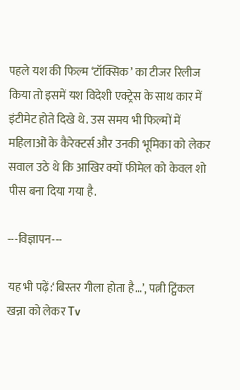पहले यश की फिल्म ‘टॉक्सिक’ का टीजर रिलीज किया तो इसमें यश विदेशी एक्ट्रेस के साथ कार में इंटीमेट होते दिखे थे. उस समय भी फिल्मों में महिलाओं के कैरेक्टर्स और उनकी भूमिका को लेकर सवाल उठे थे कि आखिर क्यों फीमेल को केवल शो पीस बना दिया गया है.

---विज्ञापन---

यह भी पढ़ें:‘बिस्तर गीला होता है…’, पत्नी ट्विंकल खन्ना को लेकर Tv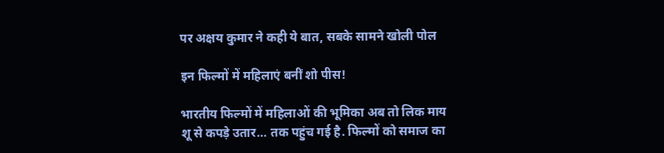पर अक्षय कुमार ने कही ये बात, सबके सामने खोली पोल

इन फिल्मों में महिलाएं बनीं शो पीस!

भारतीय फिल्मों में महिलाओं की भूमिका अब तो लिक माय शू से कपड़े उतार… तक पहुंच गई है. फिल्मों को समाज का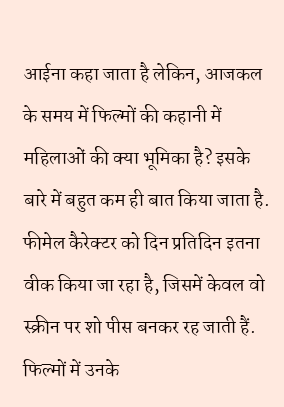आईना कहा जाता है लेकिन, आजकल के समय में फिल्मों की कहानी में महिलाओं की क्या भूमिका है? इसके बारे में बहुत कम ही बात किया जाता है. फीमेल कैरेक्टर को दिन प्रतिदिन इतना वीक किया जा रहा है, जिसमें केवल वो स्क्रीन पर शो पीस बनकर रह जाती हैं. फिल्मों में उनके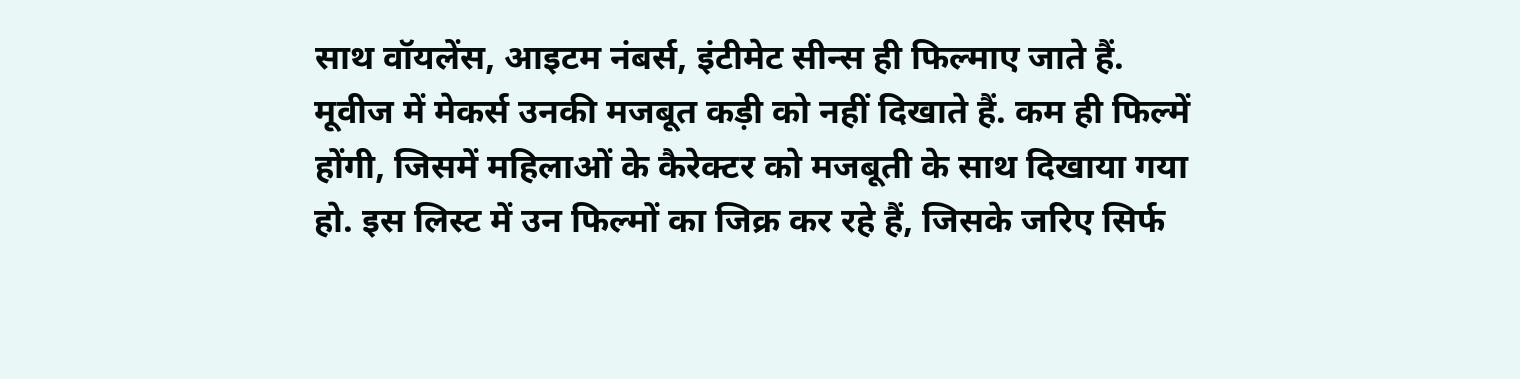साथ वॉयलेंस, आइटम नंबर्स, इंटीमेट सीन्स ही फिल्माए जाते हैं. मूवीज में मेकर्स उनकी मजबूत कड़ी को नहीं दिखाते हैं. कम ही फिल्में होंगी, जिसमें महिलाओं के कैरेक्टर को मजबूती के साथ दिखाया गया हो. इस लिस्ट में उन फिल्मों का जिक्र कर रहे हैं, जिसके जरिए सिर्फ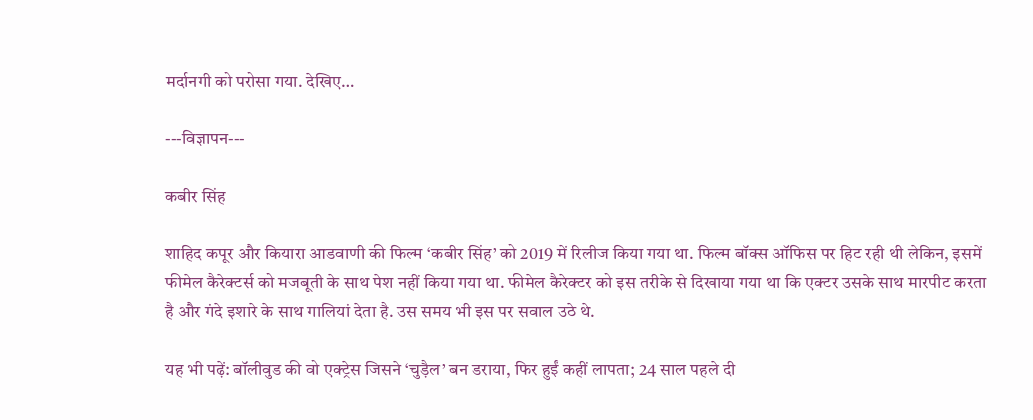मर्दानगी को परोसा गया. देखिए…

---विज्ञापन---

कबीर सिंह

शाहिद कपूर और कियारा आडवाणी की फिल्म ‘कबीर सिंह’ को 2019 में रिलीज किया गया था. फिल्म बॉक्स ऑफिस पर हिट रही थी लेकिन, इसमें फीमेल कैरेक्टर्स को मजबूती के साथ पेश नहीं किया गया था. फीमेल कैरेक्टर को इस तरीके से दिखाया गया था कि एक्टर उसके साथ मारपीट करता है और गंदे इशारे के साथ गालियां देता है. उस समय भी इस पर सवाल उठे थे.

यह भी पढ़ें: बॉलीवुड की वो एक्ट्रेस जिसने ‘चुड़ैल’ बन डराया, फिर हुईं कहीं लापता; 24 साल पहले दी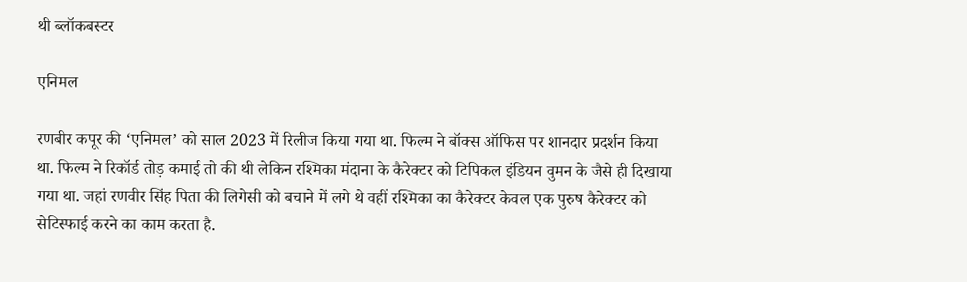थी ब्लॉकबस्टर

एनिमल

रणबीर कपूर की ‘एनिमल’ को साल 2023 में रिलीज किया गया था. फिल्म ने बॉक्स ऑफिस पर शानदार प्रदर्शन किया था. फिल्म ने रिकॉर्ड तोड़ कमाई तो की थी लेकिन रश्मिका मंदाना के कैरेक्टर को टिपिकल इंडियन वुमन के जैसे ही दिखाया गया था. जहां रणवीर सिंह पिता की लिगेसी को बचाने में लगे थे वहीं रश्मिका का कैरेक्टर केवल एक पुरुष कैरेक्टर को सेटिस्फाई करने का काम करता है.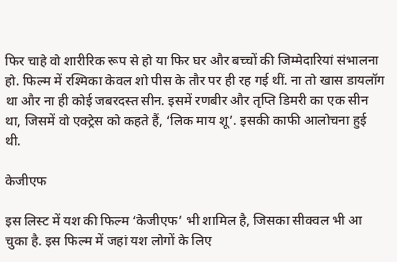फिर चाहे वो शारीरिक रूप से हो या फिर घर और बच्चों की जिम्मेदारियां संभालना हो. फिल्म में रश्मिका केवल शो पीस के तौर पर ही रह गई थीं. ना तो खास डायलॉग था और ना ही कोई जबरदस्त सीन. इसमें रणबीर और तृप्ति डिमरी का एक सीन था, जिसमें वो एक्ट्रेस को कहते हैं, ‘लिक माय शू’. इसकी काफी आलोचना हुई थी.

केजीएफ

इस लिस्ट में यश की फिल्म ‘केजीएफ’ भी शामिल है, जिसका सीक्वल भी आ चुका है. इस फिल्म में जहां यश लोगों के लिए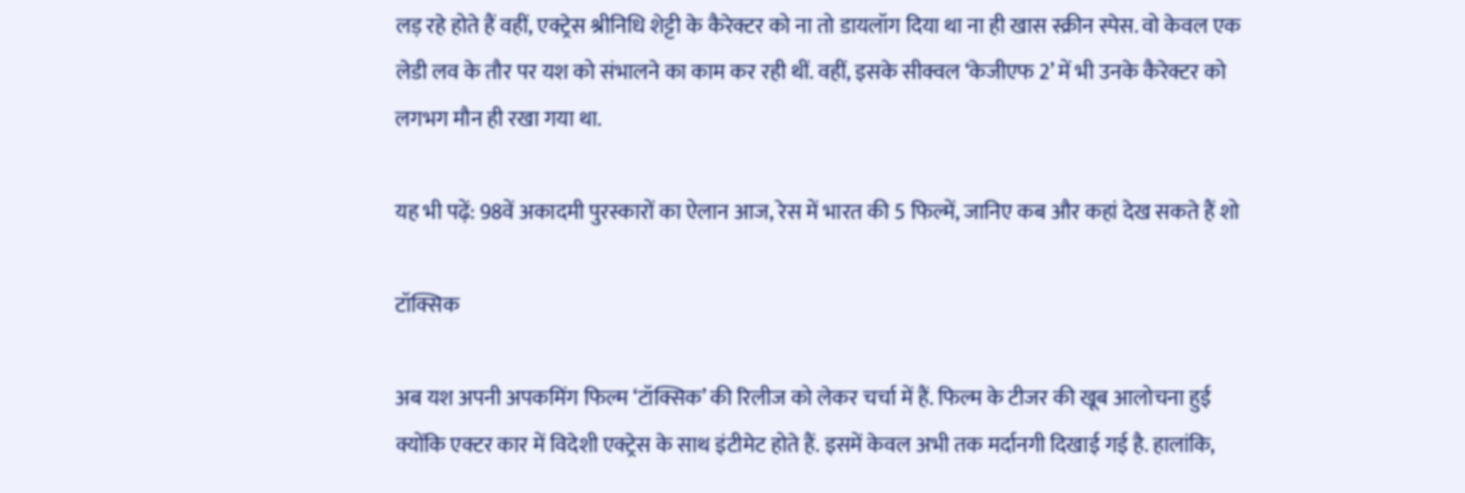लड़ रहे होते हैं वहीं, एक्ट्रेस श्रीनिधि शेट्टी के कैरेक्टर को ना तो डायलॉग दिया था ना ही खास स्क्रीन स्पेस. वो केवल एक लेडी लव के तौर पर यश को संभालने का काम कर रही थीं. वहीं, इसके सीक्वल ‘केजीएफ 2’ में भी उनके कैरेक्टर को लगभग मौन ही रखा गया था.

यह भी पढ़ें: 98वें अकादमी पुरस्कारों का ऐलान आज, रेस में भारत की 5 फिल्में, जानिए कब और कहां देख सकते हैं शो

टॉक्सिक

अब यश अपनी अपकमिंग फिल्म ‘टॉक्सिक’ की रिलीज को लेकर चर्चा में हैं. फिल्म के टीजर की खूब आलोचना हुई क्योंकि एक्टर कार में विदेशी एक्ट्रेस के साथ इंटीमेट होते हैं. इसमें केवल अभी तक मर्दानगी दिखाई गई है. हालांकि,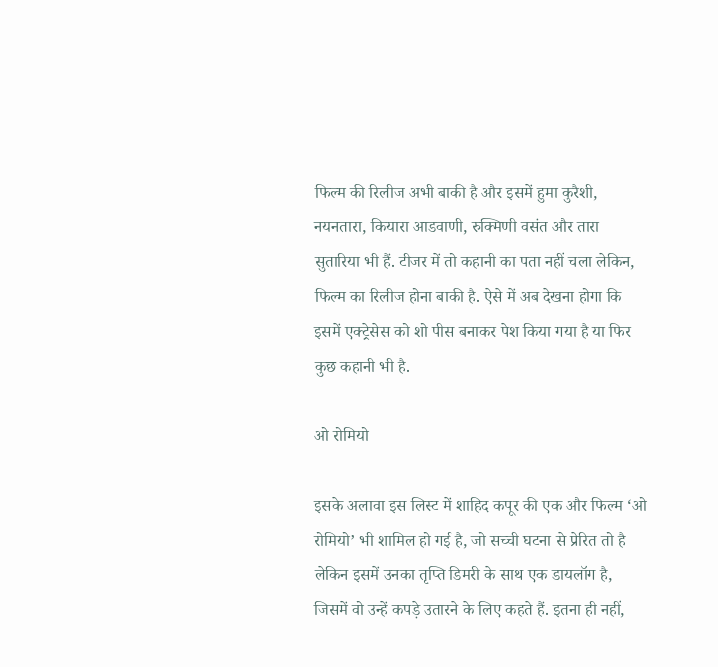फिल्म की रिलीज अभी बाकी है और इसमें हुमा कुरैशी, नयनतारा, कियारा आडवाणी, रुक्मिणी वसंत और तारा सुतारिया भी हैं. टीजर में तो कहानी का पता नहीं चला लेकिन, फिल्म का रिलीज होना बाकी है. ऐसे में अब देखना होगा कि इसमें एक्ट्रेसेस को शो पीस बनाकर पेश किया गया है या फिर कुछ कहानी भी है.

ओ रोमियो

इसके अलावा इस लिस्ट में शाहिद कपूर की एक और फिल्म ‘ओ रोमियो’ भी शामिल हो गई है, जो सच्ची घटना से प्रेरित तो है लेकिन इसमें उनका तृप्ति डिमरी के साथ एक डायलॉग है, जिसमें वो उन्हें कपड़े उतारने के लिए कहते हैं. इतना ही नहीं,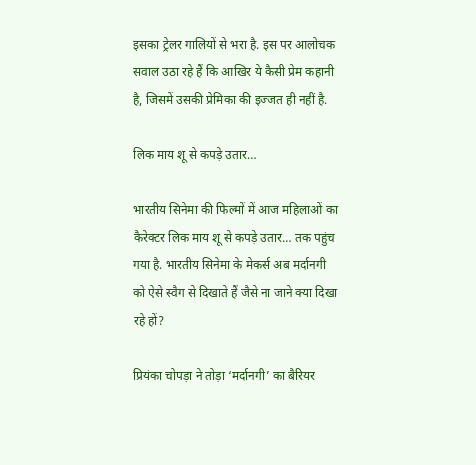इसका ट्रेलर गालियों से भरा है. इस पर आलोचक सवाल उठा रहे हैं कि आखिर ये कैसी प्रेम कहानी है, जिसमें उसकी प्रेमिका की इज्जत ही नहीं है.

लिक माय शू से कपड़े उतार…

भारतीय सिनेमा की फिल्मों में आज महिलाओं का कैरेक्टर लिक माय शू से कपड़े उतार… तक पहुंच गया है. भारतीय सिनेमा के मेकर्स अब मर्दानगी को ऐसे स्वैग से दिखाते हैं जैसे ना जाने क्या दिखा रहे हों?

प्रियंका चोपड़ा ने तोड़ा ‘मर्दानगी’ का बैरियर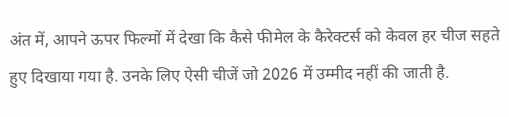अंत में, आपने ऊपर फिल्मों में देखा कि कैसे फीमेल के कैरेक्टर्स को केवल हर चीज सहते हुए दिखाया गया है. उनके लिए ऐसी चीजें जो 2026 में उम्मीद नहीं की जाती है.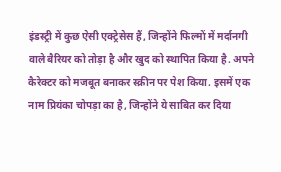इंडस्ट्री में कुछ ऐसी एक्ट्रेसेस हैं, जिन्होंने फिल्मों में मर्दानगी वाले बैरियर को तोड़ा है और खुद को स्थापित किया है. अपने कैरेक्टर को मजबूत बनाकर स्क्रीन पर पेश किया. इसमें एक नाम प्रियंका चोपड़ा का है, जिन्होंने ये साबित कर दिया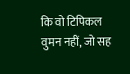कि वो टिपिकल वुमन नहीं, जो सह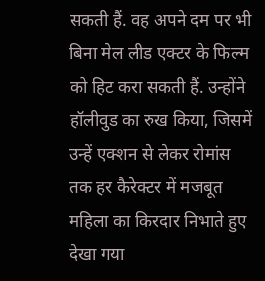सकती हैं. वह अपने दम पर भी बिना मेल लीड एक्टर के फिल्म को हिट करा सकती हैं. उन्होंने हॉलीवुड का रुख किया, जिसमें उन्हें एक्शन से लेकर रोमांस तक हर कैरेक्टर में मजबूत महिला का किरदार निभाते हुए देखा गया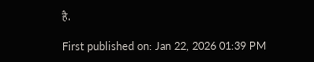है.

First published on: Jan 22, 2026 01:39 PM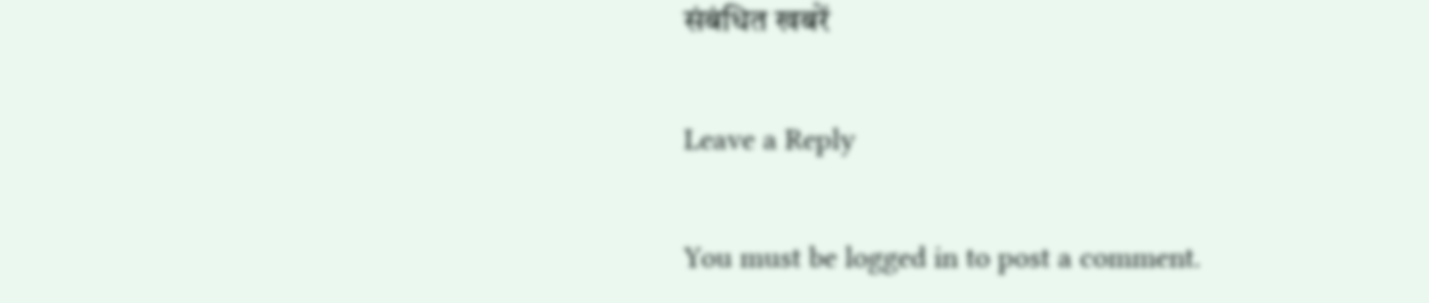संबंधित खबरें

Leave a Reply

You must be logged in to post a comment.